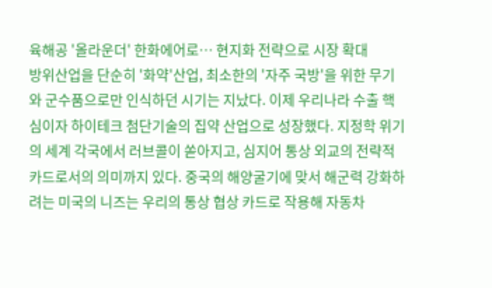육해공 '올라운더' 한화에어로… 현지화 전략으로 시장 확대
방위산업을 단순히 '화약'산업, 최소한의 '자주 국방'을 위한 무기와 군수품으로만 인식하던 시기는 지났다. 이제 우리나라 수출 핵심이자 하이테크 첨단기술의 집약 산업으로 성장했다. 지정학 위기의 세계 각국에서 러브콜이 쏟아지고, 심지어 통상 외교의 전략적 카드로서의 의미까지 있다. 중국의 해양굴기에 맞서 해군력 강화하려는 미국의 니즈는 우리의 통상 협상 카드로 작용해 자동차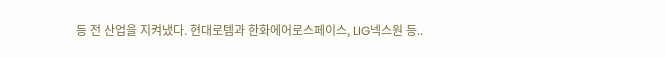등 전 산업을 지켜냈다. 현대로템과 한화에어로스페이스, LIG넥스원 등..